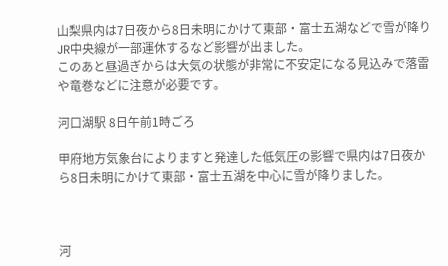山梨県内は7日夜から8日未明にかけて東部・富士五湖などで雪が降りJR中央線が一部運休するなど影響が出ました。
このあと昼過ぎからは大気の状態が非常に不安定になる見込みで落雷や竜巻などに注意が必要です。

河口湖駅 8日午前1時ごろ

甲府地方気象台によりますと発達した低気圧の影響で県内は7日夜から8日未明にかけて東部・富士五湖を中心に雪が降りました。



河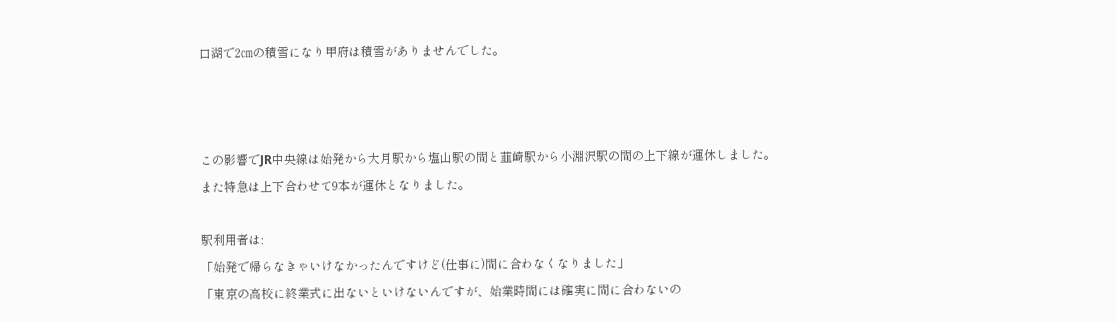口湖で2㎝の積雪になり甲府は積雪がありませんでした。



この影響でJR中央線は始発から大月駅から塩山駅の間と韮崎駅から小淵沢駅の間の上下線が運休しました。
また特急は上下合わせて9本が運休となりました。

駅利用者は:
「始発で帰らなきゃいけなかったんですけど(仕事に)間に合わなくなりました」
「東京の高校に終業式に出ないといけないんですが、始業時間には確実に間に合わないの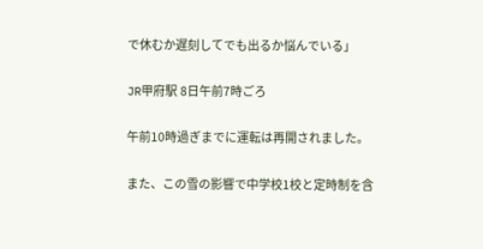で休むか遅刻してでも出るか悩んでいる」

JR甲府駅 8日午前7時ごろ

午前10時過ぎまでに運転は再開されました。

また、この雪の影響で中学校1校と定時制を含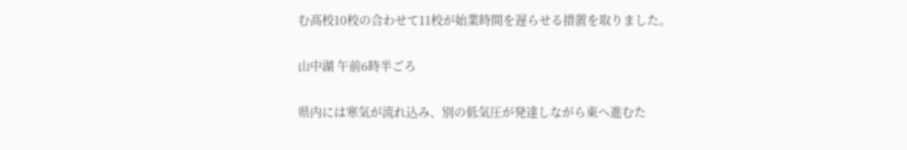む高校10校の合わせて11校が始業時間を遅らせる措置を取りました。

山中湖 午前6時半ごろ

県内には寒気が流れ込み、別の低気圧が発達しながら東へ進むた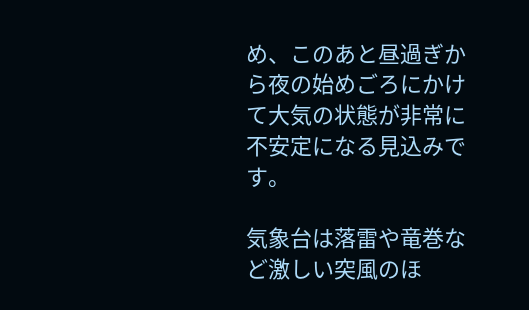め、このあと昼過ぎから夜の始めごろにかけて大気の状態が非常に不安定になる見込みです。

気象台は落雷や竜巻など激しい突風のほ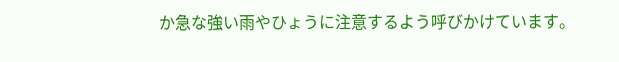か急な強い雨やひょうに注意するよう呼びかけています。